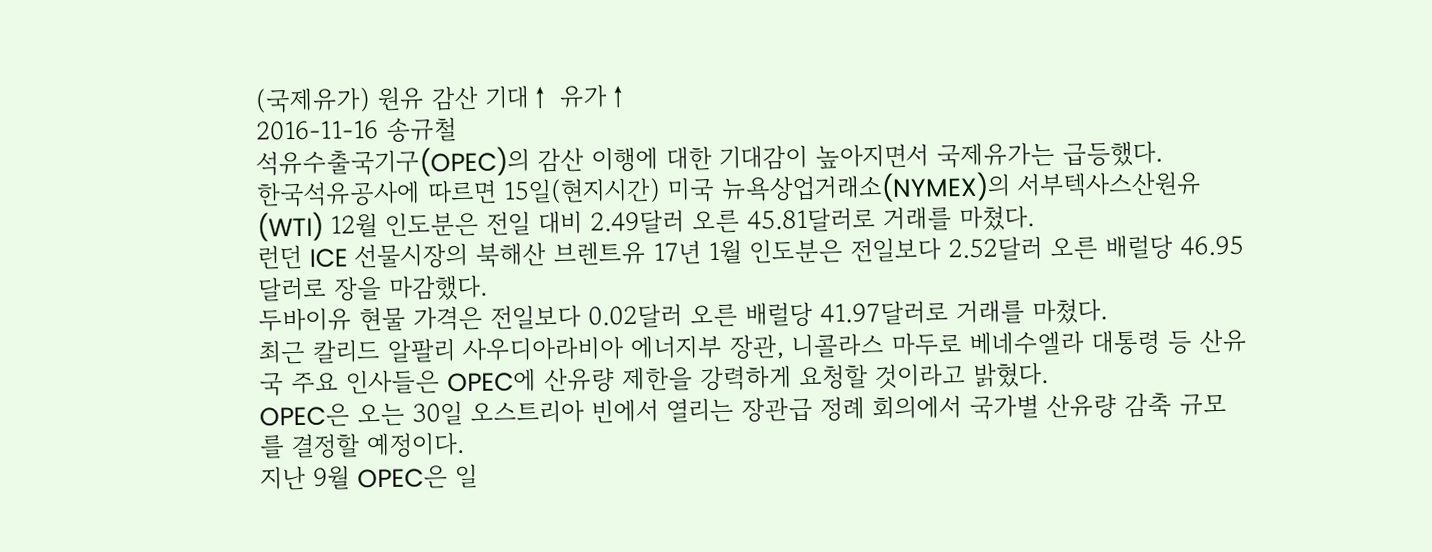(국제유가) 원유 감산 기대↑ 유가↑
2016-11-16 송규철
석유수출국기구(OPEC)의 감산 이행에 대한 기대감이 높아지면서 국제유가는 급등했다.
한국석유공사에 따르면 15일(현지시간) 미국 뉴욕상업거래소(NYMEX)의 서부텍사스산원유(WTI) 12월 인도분은 전일 대비 2.49달러 오른 45.81달러로 거래를 마쳤다.
런던 ICE 선물시장의 북해산 브렌트유 17년 1월 인도분은 전일보다 2.52달러 오른 배럴당 46.95달러로 장을 마감했다.
두바이유 현물 가격은 전일보다 0.02달러 오른 배럴당 41.97달러로 거래를 마쳤다.
최근 칼리드 알팔리 사우디아라비아 에너지부 장관, 니콜라스 마두로 베네수엘라 대통령 등 산유국 주요 인사들은 OPEC에 산유량 제한을 강력하게 요청할 것이라고 밝혔다.
OPEC은 오는 30일 오스트리아 빈에서 열리는 장관급 정례 회의에서 국가별 산유량 감축 규모를 결정할 예정이다.
지난 9월 OPEC은 일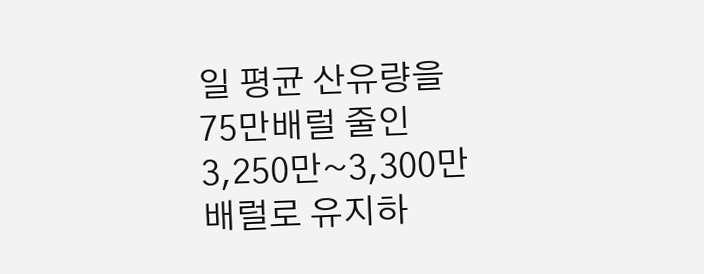일 평균 산유량을 75만배럴 줄인 3,250만~3,300만배럴로 유지하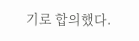기로 합의했다.